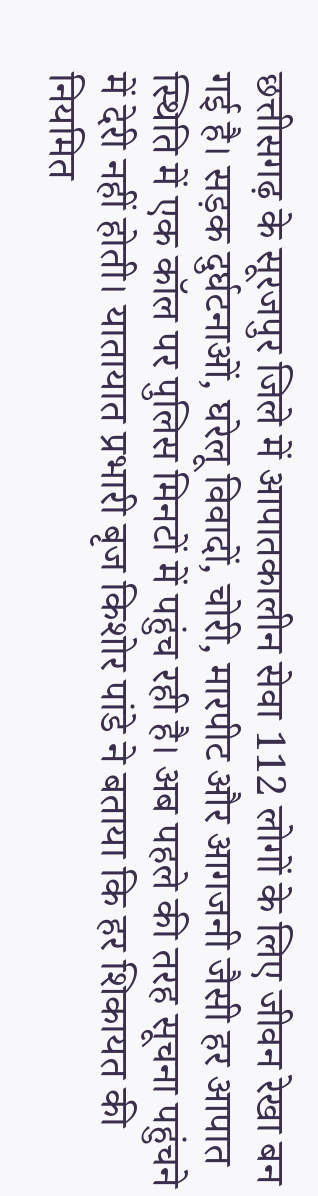छत्तीसगढ़ के सूरजपुर जिले में आपातकालीन सेवा 112 लोगों के लिए जीवन रेखा बन गई है। सड़क दुर्घटनाओं, घरेलू विवादों, चोरी, मारपीट और आगजनी जैसी हर आपात स्थिति में एक कॉल पर पुलिस मिनटों में पहुंच रही है। अब पहले की तरह सूचना पहुंचने में देरी नहीं होती। यातायात प्रभारी बृज किशोर पांडे ने बताया कि हर शिकायत की नियमित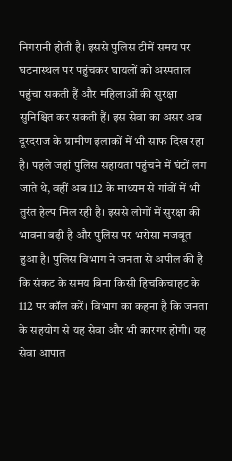निगरानी होती है। इससे पुलिस टीमें समय पर घटनास्थल पर पहुंचकर घायलों को अस्पताल पहुंचा सकती हैं और महिलाओं की सुरक्षा सुनिश्चित कर सकती हैं। इस सेवा का असर अब दूरदराज के ग्रामीण इलाकों में भी साफ दिख रहा है। पहले जहां पुलिस सहायता पहुंचने में घंटों लग जाते थे, वहीं अब 112 के माध्यम से गांवों में भी तुरंत हेल्प मिल रही है। इससे लोगों में सुरक्षा की भावना बढ़ी है और पुलिस पर भरोसा मजबूत हुआ है। पुलिस विभाग ने जनता से अपील की है कि संकट के समय बिना किसी हिचकिचाहट के 112 पर कॉल करें। विभाग का कहना है कि जनता के सहयोग से यह सेवा और भी कारगर होगी। यह सेवा आपात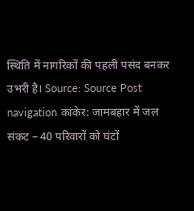स्थिति में नागरिकों की पहली पसंद बनकर उभरी है। Source: Source Post navigation कांकेर: जामबहार में जल संकट – 40 परिवारों को घंटों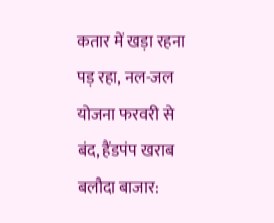कतार में खड़ा रहना पड़ रहा, नल-जल योजना फरवरी से बंद, हैंडपंप खराब बलौदा बाजार: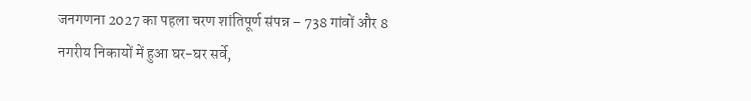जनगणना 2027 का पहला चरण शांतिपूर्ण संपन्न – 738 गांवों और 8 नगरीय निकायों में हुआ घर-घर सर्वे,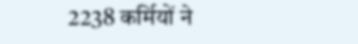2238 कर्मियों ने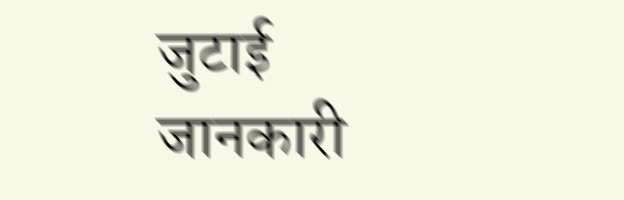जुटाई जानकारी